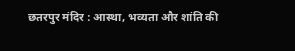छतरपुर मंदिर : आस्था, भव्यता और शांति की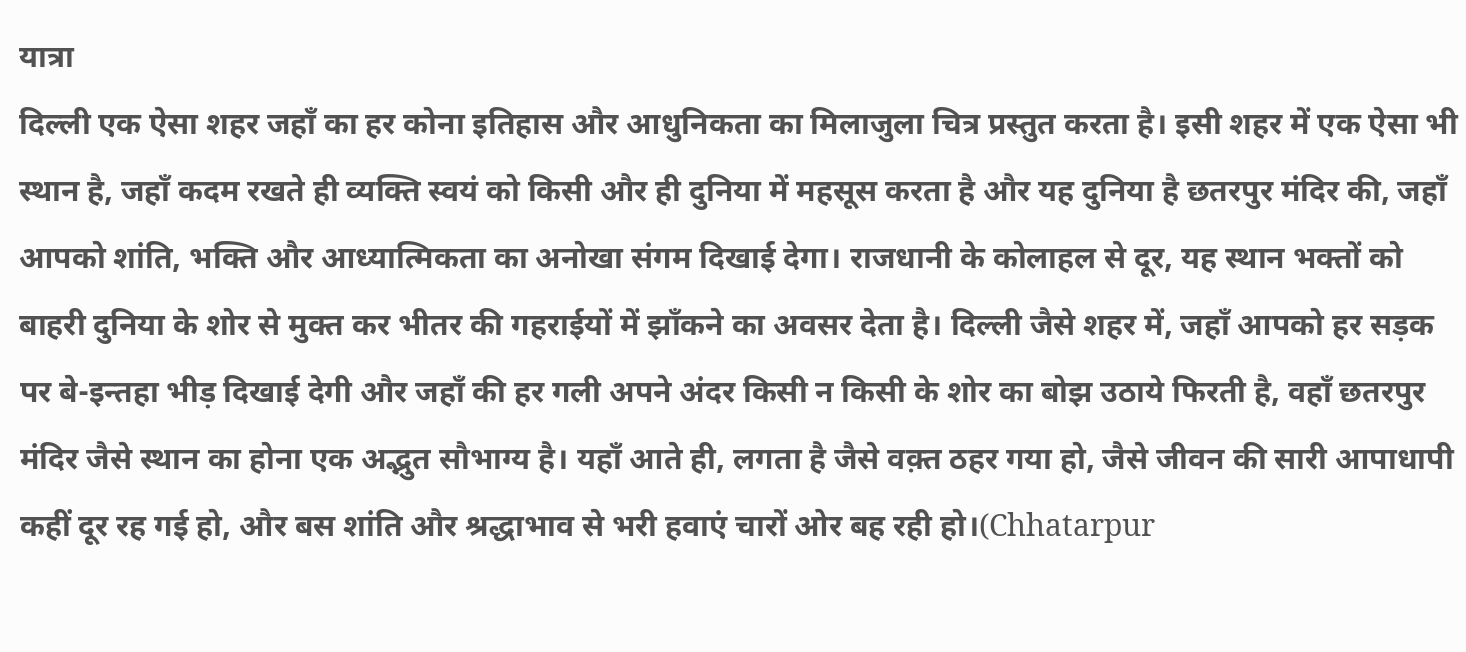यात्रा
दिल्ली एक ऐसा शहर जहाँ का हर कोना इतिहास और आधुनिकता का मिलाजुला चित्र प्रस्तुत करता है। इसी शहर में एक ऐसा भी स्थान है, जहाँ कदम रखते ही व्यक्ति स्वयं को किसी और ही दुनिया में महसूस करता है और यह दुनिया है छतरपुर मंदिर की, जहाँ आपको शांति, भक्ति और आध्यात्मिकता का अनोखा संगम दिखाई देगा। राजधानी के कोलाहल से दूर, यह स्थान भक्तों को बाहरी दुनिया के शोर से मुक्त कर भीतर की गहराईयों में झाँकने का अवसर देता है। दिल्ली जैसे शहर में, जहाँ आपको हर सड़क पर बे-इन्तहा भीड़ दिखाई देगी और जहाँ की हर गली अपने अंदर किसी न किसी के शोर का बोझ उठाये फिरती है, वहाँ छतरपुर मंदिर जैसे स्थान का होना एक अद्भुत सौभाग्य है। यहाँ आते ही, लगता है जैसे वक़्त ठहर गया हो, जैसे जीवन की सारी आपाधापी कहीं दूर रह गई हो, और बस शांति और श्रद्धाभाव से भरी हवाएं चारों ओर बह रही हो।(Chhatarpur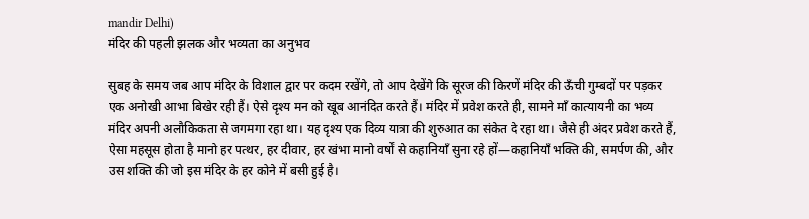mandir Delhi)
मंदिर की पहली झलक और भव्यता का अनुभव

सुबह के समय जब आप मंदिर के विशाल द्वार पर कदम रखेंगे, तो आप देखेंगे कि सूरज की किरणें मंदिर की ऊँची गुम्बदों पर पड़कर एक अनोखी आभा बिखेर रही हैं। ऐसे दृश्य मन को खूब आनंदित करते हैं। मंदिर में प्रवेश करते ही, सामने माँ कात्यायनी का भव्य मंदिर अपनी अलौकिकता से जगमगा रहा था। यह दृश्य एक दिव्य यात्रा की शुरुआत का संकेत दे रहा था। जैसे ही अंदर प्रवेश करते हैं, ऐसा महसूस होता है मानो हर पत्थर, हर दीवार, हर खंभा मानो वर्षों से कहानियाँ सुना रहे हों—कहानियाँ भक्ति की, समर्पण की, और उस शक्ति की जो इस मंदिर के हर कोने में बसी हुई है।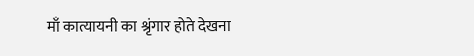माँ कात्यायनी का श्रृंगार होते देखना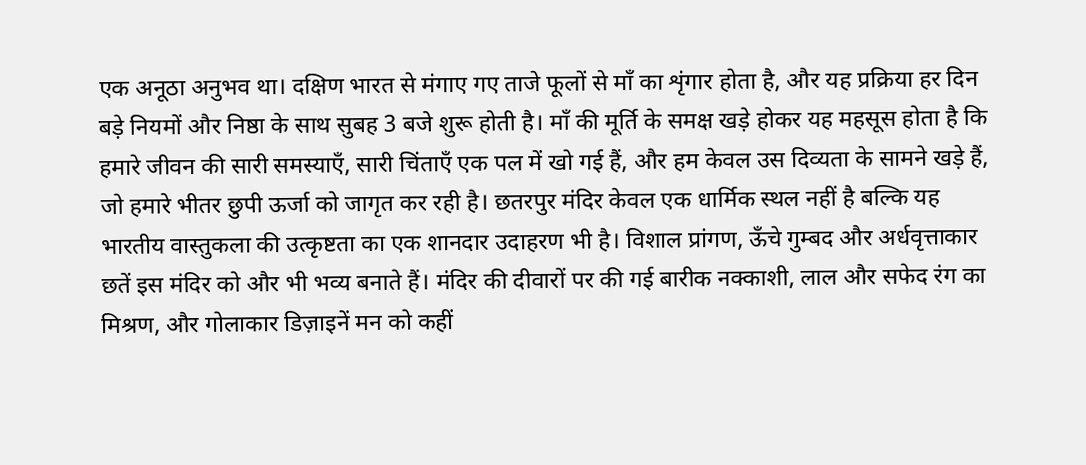एक अनूठा अनुभव था। दक्षिण भारत से मंगाए गए ताजे फूलों से माँ का शृंगार होता है, और यह प्रक्रिया हर दिन बड़े नियमों और निष्ठा के साथ सुबह 3 बजे शुरू होती है। माँ की मूर्ति के समक्ष खड़े होकर यह महसूस होता है कि हमारे जीवन की सारी समस्याएँ, सारी चिंताएँ एक पल में खो गई हैं, और हम केवल उस दिव्यता के सामने खड़े हैं, जो हमारे भीतर छुपी ऊर्जा को जागृत कर रही है। छतरपुर मंदिर केवल एक धार्मिक स्थल नहीं है बल्कि यह भारतीय वास्तुकला की उत्कृष्टता का एक शानदार उदाहरण भी है। विशाल प्रांगण, ऊँचे गुम्बद और अर्धवृत्ताकार छतें इस मंदिर को और भी भव्य बनाते हैं। मंदिर की दीवारों पर की गई बारीक नक्काशी, लाल और सफेद रंग का मिश्रण, और गोलाकार डिज़ाइनें मन को कहीं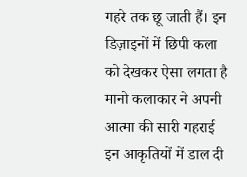गहरे तक छू जाती हैं। इन डिज़ाइनों में छिपी कला को देखकर ऐसा लगता है मानो कलाकार ने अपनी आत्मा की सारी गहराई इन आकृतियों में डाल दी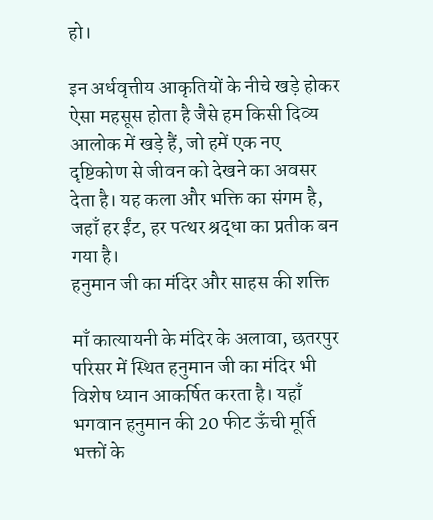हो।

इन अर्धवृत्तीय आकृतियों के नीचे खड़े होकर ऐसा महसूस होता है जैसे हम किसी दिव्य आलोक में खड़े हैं, जो हमें एक नए दृष्टिकोण से जीवन को देखने का अवसर देता है। यह कला और भक्ति का संगम है, जहाँ हर ईंट, हर पत्थर श्रद्धा का प्रतीक बन गया है।
हनुमान जी का मंदिर और साहस की शक्ति

माँ कात्यायनी के मंदिर के अलावा, छतरपुर परिसर में स्थित हनुमान जी का मंदिर भी विशेष ध्यान आकर्षित करता है। यहाँ भगवान हनुमान की 20 फीट ऊँची मूर्ति भक्तों के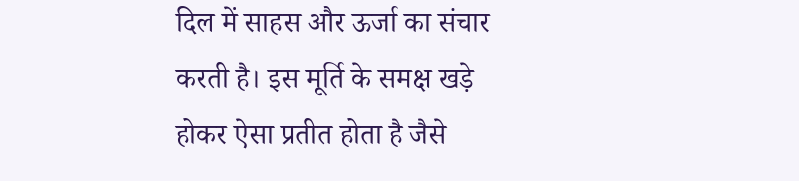दिल में साहस और ऊर्जा का संचार करती है। इस मूर्ति के समक्ष खड़े होकर ऐसा प्रतीत होता है जैसे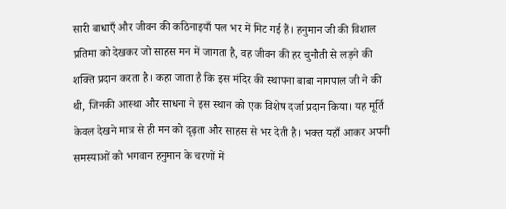सारी बाधाएँ और जीवन की कठिनाइयाँ पल भर में मिट गई हैं। हनुमान जी की विशाल प्रतिमा को देखकर जो साहस मन में जागता है, वह जीवन की हर चुनौती से लड़ने की शक्ति प्रदान करता है। कहा जाता है कि इस मंदिर की स्थापना बाबा नागपाल जी ने की थी, जिनकी आस्था और साधना ने इस स्थान को एक विशेष दर्जा प्रदान किया। यह मूर्ति केवल देखने मात्र से ही मन को दृढ़ता और साहस से भर देती है। भक्त यहाँ आकर अपनी समस्याओं को भगवान हनुमान के चरणों में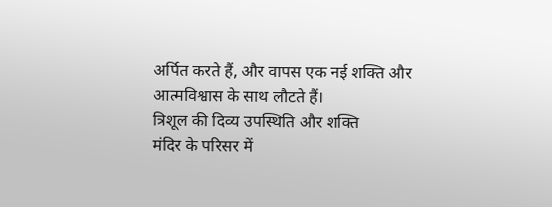अर्पित करते हैं, और वापस एक नई शक्ति और आत्मविश्वास के साथ लौटते हैं।
त्रिशूल की दिव्य उपस्थिति और शक्ति
मंदिर के परिसर में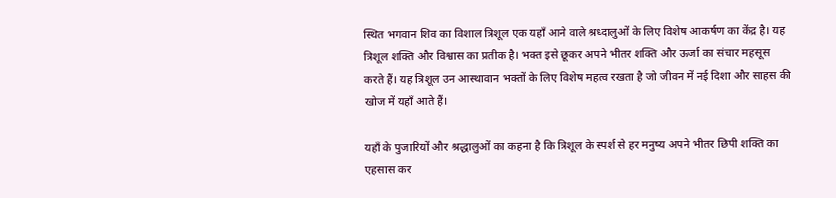स्थित भगवान शिव का विशाल त्रिशूल एक यहाँ आने वाले श्रध्दालुओं के लिए विशेष आकर्षण का केंद्र है। यह त्रिशूल शक्ति और विश्वास का प्रतीक है। भक्त इसे छूकर अपने भीतर शक्ति और ऊर्जा का संचार महसूस करते हैं। यह त्रिशूल उन आस्थावान भक्तों के लिए विशेष महत्व रखता है जो जीवन में नई दिशा और साहस की खोज में यहाँ आते हैं।

यहाँ के पुजारियों और श्रद्धालुओं का कहना है कि त्रिशूल के स्पर्श से हर मनुष्य अपने भीतर छिपी शक्ति का एहसास कर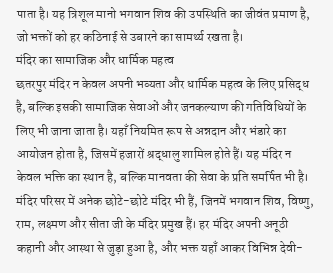पाता है। यह त्रिशूल मानो भगवान शिव की उपस्थिति का जीवंत प्रमाण है, जो भक्तों को हर कठिनाई से उबारने का सामर्थ्य रखता है।
मंदिर का सामाजिक और धार्मिक महत्व
छतरपुर मंदिर न केवल अपनी भव्यता और धार्मिक महत्व के लिए प्रसिद्ध है, बल्कि इसकी सामाजिक सेवाओं और जनकल्याण की गतिविधियों के लिए भी जाना जाता है। यहाँ नियमित रूप से अन्नदान और भंडारे का आयोजन होता है, जिसमें हजारों श्रद्धालु शामिल होते हैं। यह मंदिर न केवल भक्ति का स्थान है, बल्कि मानवता की सेवा के प्रति समर्पित भी है।
मंदिर परिसर में अनेक छोटे-छोटे मंदिर भी हैं, जिनमें भगवान शिव, विष्णु, राम, लक्ष्मण और सीता जी के मंदिर प्रमुख हैं। हर मंदिर अपनी अनूठी कहानी और आस्था से जुड़ा हुआ है, और भक्त यहाँ आकर विभिन्न देवी-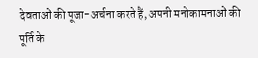देवताओं की पूजा-अर्चना करते हैं, अपनी मनोकामनाओं की पूर्ति के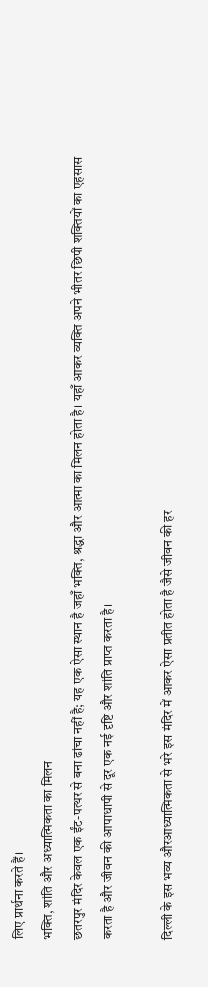लिए प्रार्थना करते हैं।
भक्ति, शांति और अध्यात्मिकता का मिलन
छतरपुर मंदिर केवल एक ईंट-पत्थर से बना ढांचा नहीं है; यह एक ऐसा स्थान है जहाँ भक्ति, श्रद्धा और आत्मा का मिलन होता है। यहाँ आकर व्यक्ति अपने भीतर छिपी शक्तियों का एहसास करता है और जीवन की आपाधापी से दूर एक नई दृष्टि और शांति प्राप्त करता है।

दिल्ली के इस भव्य औरआध्यात्मिकता से भरे इस मंदिर में आकर ऐसा प्रतीत होता है जैसे जीवन की हर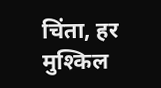चिंता, हर मुश्किल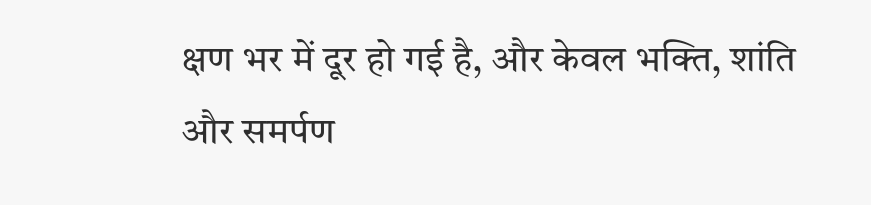क्षण भर में दूर हो गई है, और केवल भक्ति, शांति और समर्पण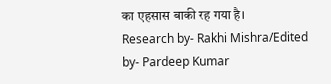का एहसास बाकी रह गया है।
Research by- Rakhi Mishra/Edited by- Pardeep Kumar